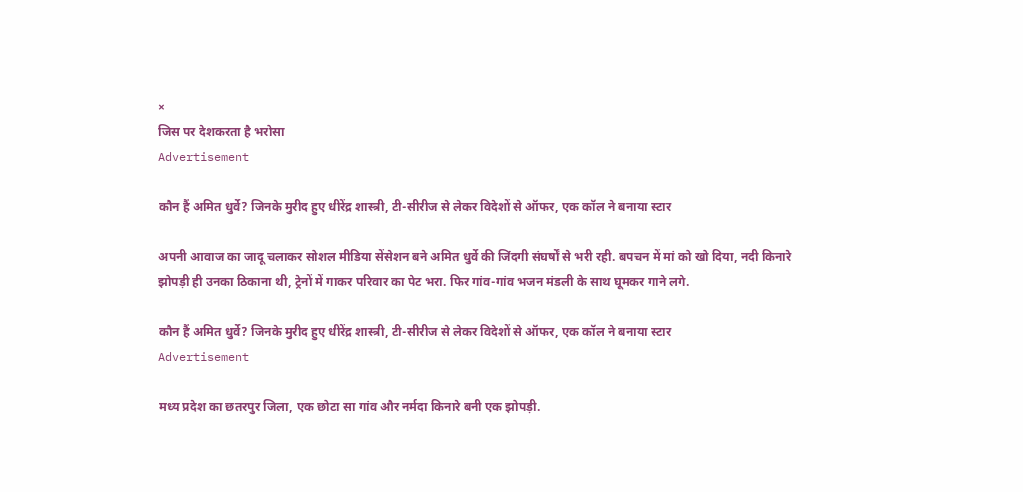×
जिस पर देशकरता है भरोसा
Advertisement

कौन हैं अमित धुर्वे? जिनके मुरीद हुए धीरेंद्र शास्त्री, टी-सीरीज से लेकर विदेशों से ऑफर, एक कॉल ने बनाया स्टार

अपनी आवाज का जादू चलाकर सोशल मीडिया सेंसेशन बने अमित धुर्वे की जिंदगी संघर्षों से भरी रही. बपचन में मां को खो दिया, नदी किनारे झोपड़ी ही उनका ठिकाना थी, ट्रेनों में गाकर परिवार का पेट भरा. फिर गांव-गांव भजन मंडली के साथ घूमकर गाने लगे.

कौन हैं अमित धुर्वे? जिनके मुरीद हुए धीरेंद्र शास्त्री, टी-सीरीज से लेकर विदेशों से ऑफर, एक कॉल ने बनाया स्टार
Advertisement

मध्य प्रदेश का छतरपुर जिला, एक छोटा सा गांव और नर्मदा किनारे बनी एक झोपड़ी.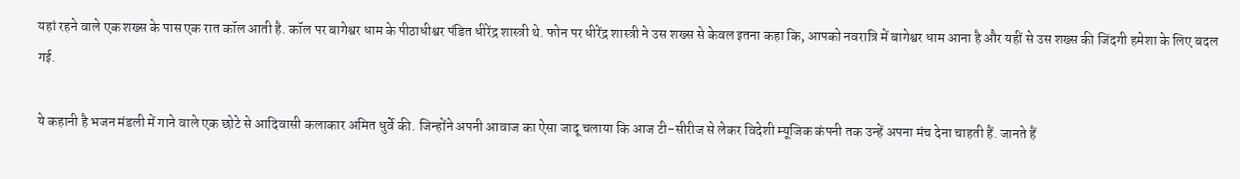यहां रहने वाले एक शख्स के पास एक रात कॉल आती है. कॉल पर बागेश्वर धाम के पीठाधीश्वर पंडित धीरेंद्र शास्त्री थे. फोन पर धीरेंद्र शास्त्री ने उस शख्स से केवल इतना कहा कि, आपको नवरात्रि में बागेश्वर धाम आना है और यहीं से उस शख्स की जिंदगी हमेशा के लिए बदल गई.

ये कहानी है भजन मंडली में गाने वाले एक छोटे से आदिवासी कलाकार अमित धुर्वे की. जिन्होंने अपनी आवाज का ऐसा जादू चलाया कि आज टी-सीरीज से लेकर विदेशी म्यूजिक कंपनी तक उन्हें अपना मंच देना चाहती हैं. जानते हैं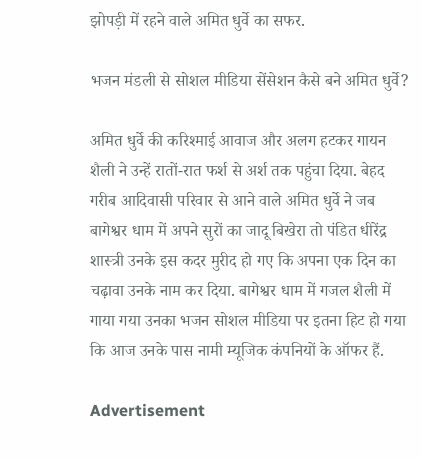झोपड़ी में रहने वाले अमित धुर्वे का सफर.

भजन मंडली से सोशल मीडिया सेंसेशन कैसे बने अमित धुर्वे?

अमित धुर्वे की करिश्माई आवाज और अलग हटकर गायन शैली ने उन्हें रातों-रात फर्श से अर्श तक पहुंचा दिया. बेहद गरीब आदिवासी परिवार से आने वाले अमित धुर्वे ने जब बागेश्वर धाम में अपने सुरों का जादू बिखेरा तो पंडित धीरेंद्र शास्त्री उनके इस कदर मुरीद हो गए कि अपना एक दिन का चढ़ावा उनके नाम कर दिया. बागेश्वर धाम में गजल शैली में गाया गया उनका भजन सोशल मीडिया पर इतना हिट हो गया कि आज उनके पास नामी म्यूजिक कंपनियों के ऑफर हैं.

Advertisement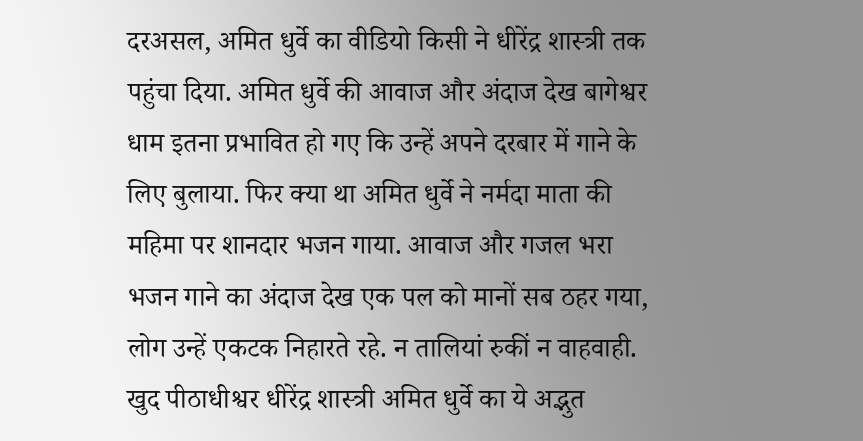दरअसल, अमित धुर्वे का वीडियो किसी ने धीरेंद्र शास्त्री तक पहुंचा दिया. अमित धुर्वे की आवाज और अंदाज देख बागेश्वर धाम इतना प्रभावित हो गए कि उन्हें अपने दरबार में गाने के लिए बुलाया. फिर क्या था अमित धुर्वे ने नर्मदा माता की महिमा पर शानदार भजन गाया. आवाज और गजल भरा भजन गाने का अंदाज देख एक पल को मानों सब ठहर गया, लोग उन्हें एकटक निहारते रहे. न तालियां रुकीं न वाहवाही. खुद पीठाधीश्वर धीरेंद्र शास्त्री अमित धुर्वे का ये अद्भुत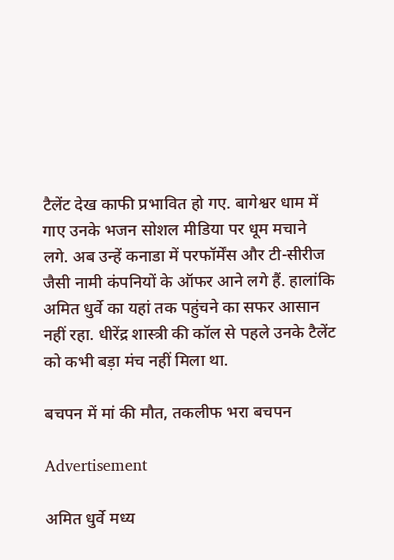टैलेंट देख काफी प्रभावित हो गए. बागेश्वर धाम में गाए उनके भजन सोशल मीडिया पर धूम मचाने लगे. अब उन्हें कनाडा में परफॉर्मेंस और टी-सीरीज जैसी नामी कंपनियों के ऑफर आने लगे हैं. हालांकि अमित धुर्वे का यहां तक पहुंचने का सफर आसान नहीं रहा. धीरेंद्र शास्त्री की कॉल से पहले उनके टैलेंट को कभी बड़ा मंच नहीं मिला था.

बचपन में मां की मौत, तकलीफ भरा बचपन

Advertisement

अमित धुर्वे मध्य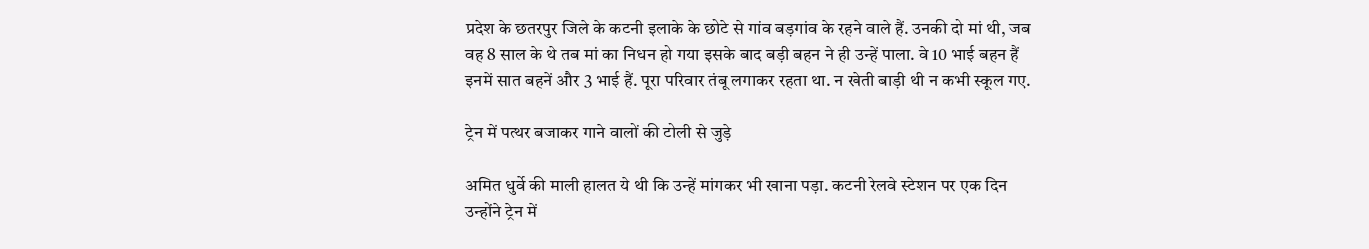प्रदेश के छतरपुर जिले के कटनी इलाके के छोटे से गांव बड़गांव के रहने वाले हैं. उनकी दो मां थी, जब वह 8 साल के थे तब मां का निधन हो गया इसके बाद बड़ी बहन ने ही उन्हें पाला. वे 10 भाई बहन हैं इनमें सात बहनें और 3 भाई हैं. पूरा परिवार तंबू लगाकर रहता था. न खेती बाड़ी थी न कभी स्कूल गए.

ट्रेन में पत्थर बजाकर गाने वालों की टोली से जुड़े

अमित धुर्वे की माली हालत ये थी कि उन्हें मांगकर भी खाना पड़ा. कटनी रेलवे स्टेशन पर एक दिन उन्होंने ट्रेन में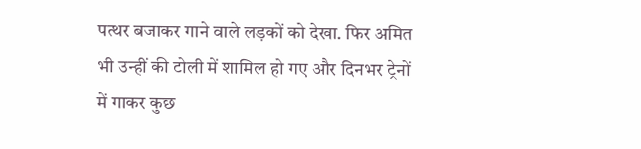पत्थर बजाकर गाने वाले लड़कों को देखा. फिर अमित भी उन्हीं की टोली में शामिल हो गए और दिनभर ट्रेनों में गाकर कुछ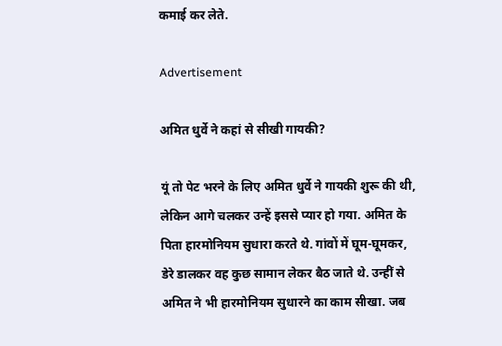कमाई कर लेते.

Advertisement

अमित धुर्वे ने कहां से सीखी गायकी?

यूं तो पेट भरने के लिए अमित धुर्वे ने गायकी शुरू की थी, लेकिन आगे चलकर उन्हें इससे प्यार हो गया. अमित के पिता हारमोनियम सुधारा करते थे. गांवों में घूम-घूमकर, डेरे डालकर वह कुछ सामान लेकर बैठ जाते थे. उन्हीं से अमित ने भी हारमोनियम सुधारने का काम सीखा. जब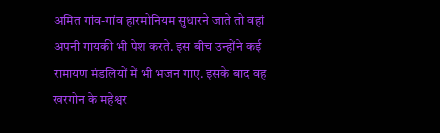अमित गांव-गांव हारमोनियम सुधारने जाते तो वहां अपनी गायकी भी पेश करते. इस बीच उन्होंने कई रामायण मंडलियों में भी भजन गाए. इसके बाद वह खरगोन के महेश्वर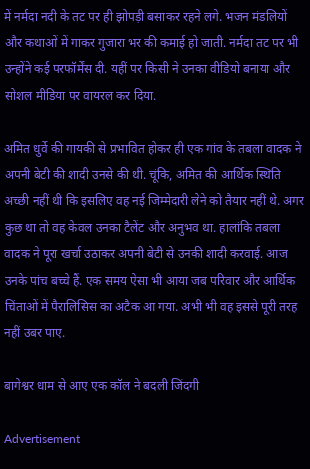में नर्मदा नदी के तट पर ही झोपड़ी बसाकर रहने लगे. भजन मंडलियों और कथाओं में गाकर गुजारा भर की कमाई हो जाती. नर्मदा तट पर भी उन्होंने कई परफॉर्मेंस दी. यहीं पर किसी ने उनका वीडियो बनाया और सोशल मीडिया पर वायरल कर दिया.

अमित धुर्वे की गायकी से प्रभावित होकर ही एक गांव के तबला वादक ने अपनी बेटी की शादी उनसे की थी. चूंकि, अमित की आर्थिक स्थिति अच्छी नहीं थी कि इसलिए वह नई जिम्मेदारी लेने को तैयार नहीं थे. अगर कुछ था तो वह केवल उनका टैलेंट और अनुभव था. हालांकि तबला वादक ने पूरा खर्चा उठाकर अपनी बेटी से उनकी शादी करवाई. आज उनके पांच बच्चे हैं. एक समय ऐसा भी आया जब परिवार और आर्थिक चिंताओं में पैरालिसिस का अटैक आ गया. अभी भी वह इससे पूरी तरह नहीं उबर पाए.

बागेश्वर धाम से आए एक कॉल ने बदली जिंदगी

Advertisement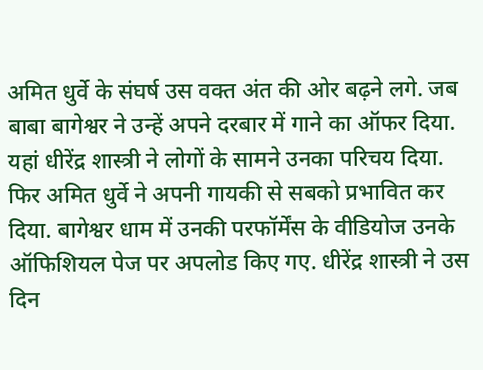अमित धुर्वे के संघर्ष उस वक्त अंत की ओर बढ़ने लगे. जब बाबा बागेश्वर ने उन्हें अपने दरबार में गाने का ऑफर दिया. यहां धीरेंद्र शास्त्री ने लोगों के सामने उनका परिचय दिया. फिर अमित धुर्वे ने अपनी गायकी से सबको प्रभावित कर दिया. बागेश्वर धाम में उनकी परफॉर्मेंस के वीडियोज उनके ऑफिशियल पेज पर अपलोड किए गए. धीरेंद्र शास्त्री ने उस दिन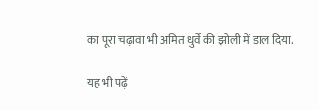का पूरा चढ़ावा भी अमित धुर्वे की झोली में डाल दिया.

यह भी पढ़ें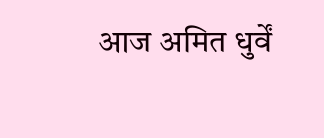आज अमित धुर्वें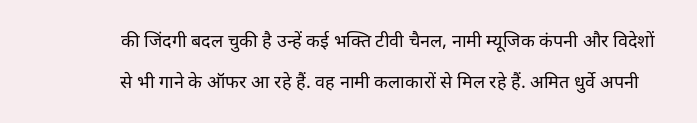की जिंदगी बदल चुकी है उन्हें कई भक्ति टीवी चैनल, नामी म्यूजिक कंपनी और विदेशों से भी गाने के ऑफर आ रहे हैं. वह नामी कलाकारों से मिल रहे हैं. अमित धुर्वे अपनी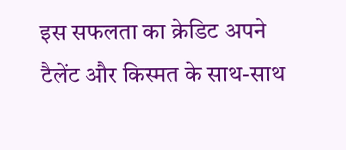इस सफलता का क्रेडिट अपने टैलेंट और किस्मत के साथ-साथ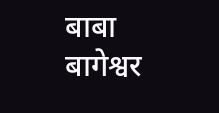बाबा बागेश्वर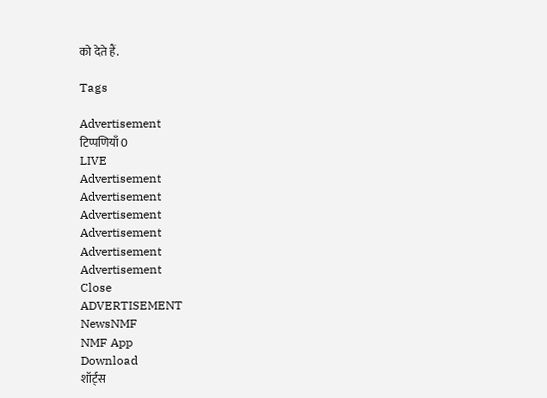को देते हैं.

Tags

Advertisement
टिप्पणियाँ 0
LIVE
Advertisement
Advertisement
Advertisement
Advertisement
Advertisement
Advertisement
Close
ADVERTISEMENT
NewsNMF
NMF App
Download
शॉर्ट्स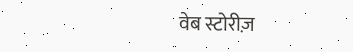वेब स्टोरीज़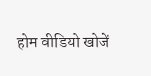होम वीडियो खोजें